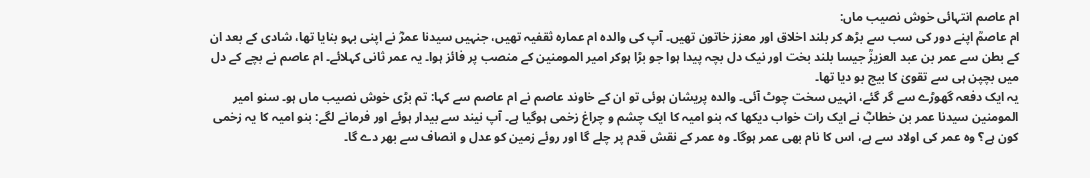ام عاصم انتہائی خوش نصیب ماں:
ام عاصمؒ اپنے دور کی سب سے بڑھ کر بلند اخلاق اور معزز خاتون تھیں۔ آپ کی والدہ ام عمارہ ثقفیہ تھیں، جنہیں سیدنا عمرؓ نے اپنی بہو بنایا تھا، شادی کے بعد ان کے بطن سے عمر بن عبد العزیزؒ جیسا بلند بخت اور نیک دل بچہ پیدا ہوا جو بڑا ہوکر امیر المومنین کے منصب پر فائز ہوا۔ یہ عمر ثانی کہلائے۔ ام عاصم نے بچے کے دل میں بچپن ہی سے تقویٰ کا بیج بو دیا تھا۔
یہ ایک دفعہ گھوڑے سے گر گئے، انہیں سخت چوٹ آئی۔ والدہ پریشان ہوئی تو ان کے خاوند عاصم نے ام عاصم سے کہا: تم بڑی خوش نصیب ماں ہو۔ سنو امیر المومنین سیدنا عمر بن خطابؓ نے ایک رات خواب دیکھا کہ بنو امیہ کا ایک چشم و چراغ زخمی ہوگیا ہے۔ آپ نیند سے بیدار ہوئے اور فرمانے لگے: بنو امیہ کا یہ زخمی کون ہے؟ وہ عمر کی اولاد سے ہے، اس کا نام بھی عمر ہوگا۔ وہ عمر کے نقش قدم پر چلے گا اور روئے زمین کو عدل و انصاف سے بھر دے گا۔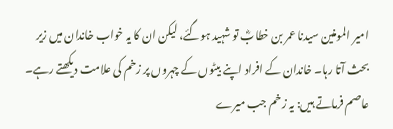امیر المومنین سیدنا عمر بن خطابؓ تو شہید ہوگئے، لیکن ان کا یہ خواب خاندان میں زیر بحث آتا رہا۔ خاندان کے افراد اپنے بیٹوں کے چہروں پر زخم کی علامت دیکھتے رہے۔ عاصم فرماتے ہیں: یہ زخم جب میرے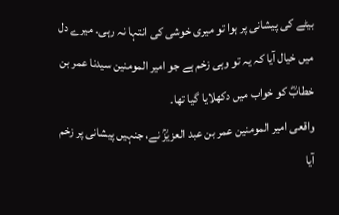بیٹے کی پیشانی پر ہوا تو میری خوشی کی انتہا نہ رہی۔ میرے دل میں خیال آیا کہ یہ تو وہی زخم ہے جو امیر المومنین سیدنا عمر بن خطابؓ کو خواب میں دکھلایا گیا تھا۔
واقعی امیر المومنین عمر بن عبد العزیزؒ نے، جنہیں پیشانی پر زخم آیا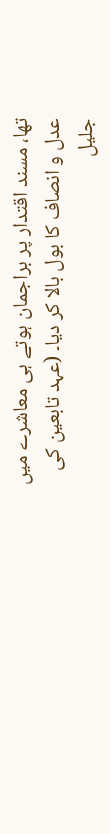تھا، مسند اقتدار پر براجمان ہوتے ہی معاشرے میں عدل و انصاف کا بول بالا کر دیا۔ (عہد تابعین کی جلیل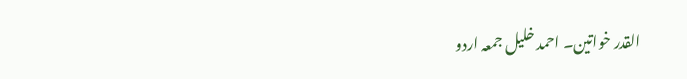القدر خواتین۔ احمد خلیل جمعہ اردو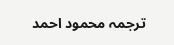ترجمہ محمود احمد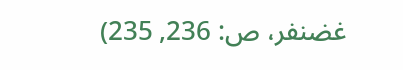غضنفر، ص: 236, 235)